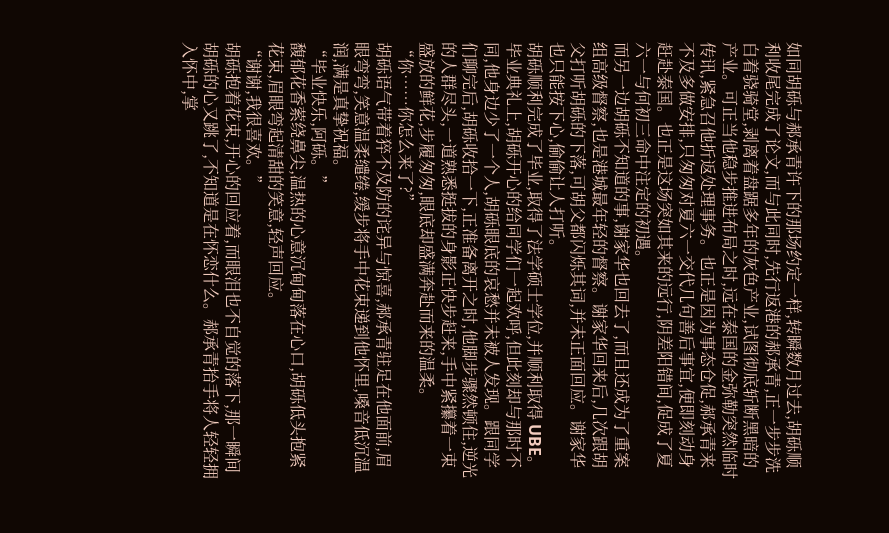如同胡砾与郝承青许下的那场约定一样,转瞬数月过去,胡砾顺利收尾完成了论文,而与此同时,先行返港的郝承青,正一步步洗白着骁骑堂,剥离着盘踞多年的灰色产业,试图彻底斩断黑暗的产业。可正当他稳步推进布局之时,远在泰国的金弥勒突然临时传讯,紧急召他折返处理事务。也正是因为事态仓促,郝承青来不及多做安排,只匆匆对夏六一交代几句善后事宜,便即刻动身赶赴泰国。也正是这场突如其来的远行,阴差阳错间,促成了夏六一与何初三命中注定的初遇。
而另一边胡砾不知道的事,谢家华也回去了,而且还成为了重案组高级督察,也是港城最年轻的督察。谢家华回来后,几次跟胡父打听胡砾的下落,可胡父都闪烁其词,并未正面回应。谢家华也只能按下心,偷偷让人打听。
胡砾顺利完成了毕业,取得了法学硕士学位,并顺利取得 UBE。毕业典礼上,胡砾开心的给同学们一起欢呼,但此刻却与那时不同,他身边少了一个人,胡砾眼底的哀愁并未被人发现。跟同学们聊完后,胡砾收拾一下,正准备离开之时,他脚步骤然顿住,逆光的人群尽头,一道熟悉挺拔的身影正快步赶来,手中紧攥着一束盛放的鲜花,步履匆匆,眼底却盛满奔赴而来的温柔。
“你……你怎么来了?”
胡砾语气带着猝不及防的诧异与惊喜,郝承青驻足在他面前,眉眼弯弯,笑意温柔缱绻,缓步将手中花束递到他怀里,嗓音低沉温润,满是真挚祝福。
“毕业快乐,阿砾。”
馥郁花香萦绕鼻尖,温热的心意沉甸甸落在心口,胡砾低头抱紧花束,眉眼弯起清甜的笑意,轻声回应。
“谢谢,我很喜欢。”
胡砾抱着花束,开心的回应着,而眼泪也不自觉的落下,那一瞬间胡砾的心又跳了,不知道是在怀恋什么。郝承青抬手将人轻轻拥入怀中,掌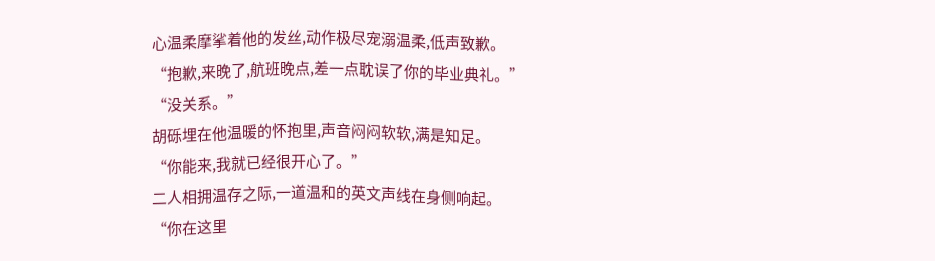心温柔摩挲着他的发丝,动作极尽宠溺温柔,低声致歉。
“抱歉,来晚了,航班晚点,差一点耽误了你的毕业典礼。”
“没关系。”
胡砾埋在他温暖的怀抱里,声音闷闷软软,满是知足。
“你能来,我就已经很开心了。”
二人相拥温存之际,一道温和的英文声线在身侧响起。
“你在这里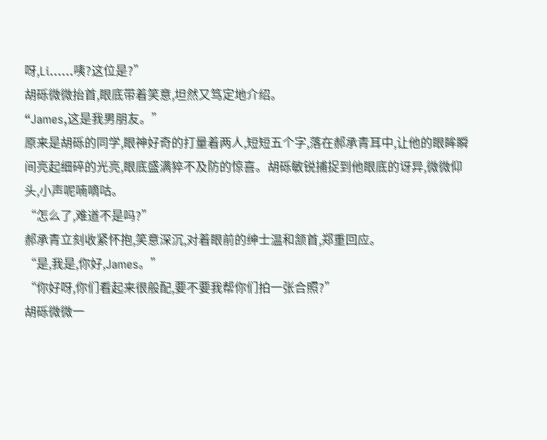呀,Li……咦?这位是?”
胡砾微微抬首,眼底带着笑意,坦然又笃定地介绍。
“James,这是我男朋友。”
原来是胡砾的同学,眼神好奇的打量着两人,短短五个字,落在郝承青耳中,让他的眼眸瞬间亮起细碎的光亮,眼底盛满猝不及防的惊喜。胡砾敏锐捕捉到他眼底的讶异,微微仰头,小声呢喃嘀咕。
“怎么了,难道不是吗?”
郝承青立刻收紧怀抱,笑意深沉,对着眼前的绅士温和颔首,郑重回应。
“是,我是,你好,James。”
“你好呀,你们看起来很般配,要不要我帮你们拍一张合照?”
胡砾微微一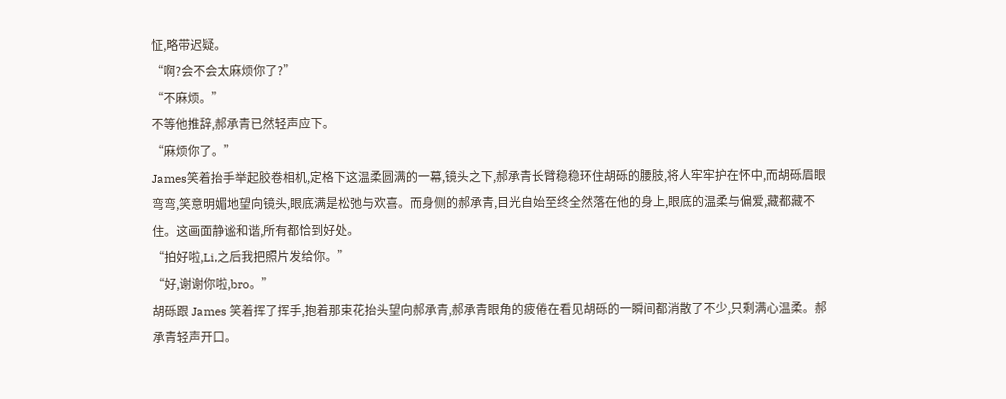怔,略带迟疑。
“啊?会不会太麻烦你了?”
“不麻烦。”
不等他推辞,郝承青已然轻声应下。
“麻烦你了。”
James笑着抬手举起胶卷相机,定格下这温柔圆满的一幕,镜头之下,郝承青长臂稳稳环住胡砾的腰肢,将人牢牢护在怀中,而胡砾眉眼弯弯,笑意明媚地望向镜头,眼底满是松弛与欢喜。而身侧的郝承青,目光自始至终全然落在他的身上,眼底的温柔与偏爱,藏都藏不住。这画面静谧和谐,所有都恰到好处。
“拍好啦,Li,之后我把照片发给你。”
“好,谢谢你啦,bro。”
胡砾跟 James 笑着挥了挥手,抱着那束花抬头望向郝承青,郝承青眼角的疲倦在看见胡砾的一瞬间都消散了不少,只剩满心温柔。郝承青轻声开口。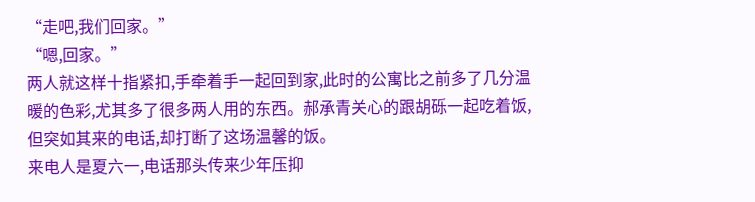“走吧,我们回家。”
“嗯,回家。”
两人就这样十指紧扣,手牵着手一起回到家,此时的公寓比之前多了几分温暖的色彩,尤其多了很多两人用的东西。郝承青关心的跟胡砾一起吃着饭,但突如其来的电话,却打断了这场温馨的饭。
来电人是夏六一,电话那头传来少年压抑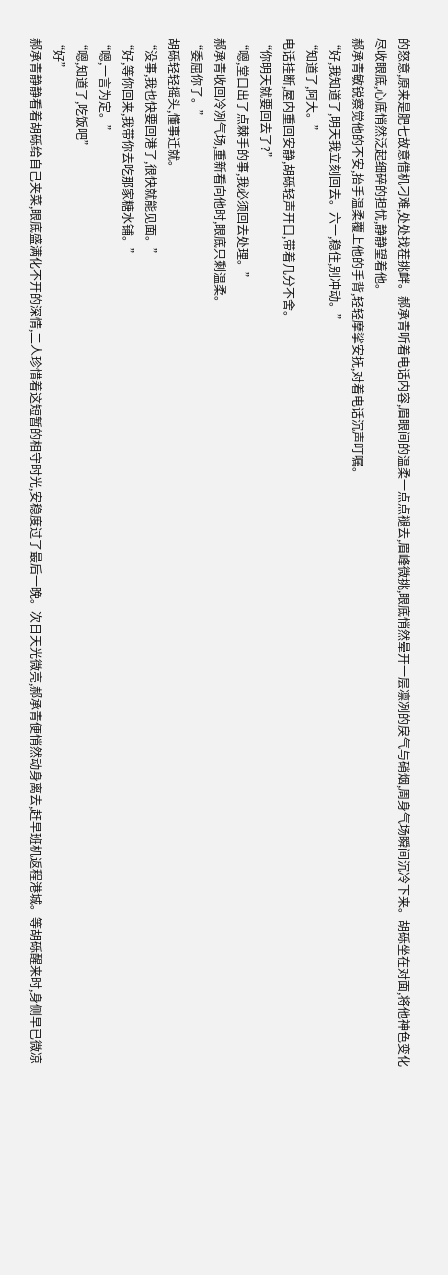的怒意,原来是肥七故意借机刁难,处处找茬挑衅。郝承青听着电话内容,眉眼间的温柔一点点褪去,眉峰微挑,眼底悄然晕开一层凛冽的戾气与硝烟,周身气场瞬间沉冷下来。胡砾坐在对面,将他神色变化尽收眼底,心底悄然泛起细碎的担忧,静静望着他。
郝承青敏锐察觉他的不安,抬手温柔覆上他的手背,轻轻摩挲安抚,对着电话沉声叮嘱。
“好,我知道了,明天我立刻回去。六一,稳住,别冲动。”
“知道了,阿大。”
电话挂断,屋内重回安静,胡砾轻声开口,带着几分不舍。
“你明天就要回去了?”
“嗯,堂口出了点棘手的事,我必须回去处理。”
郝承青收回冷冽气场,重新看向他时,眼底只剩温柔。
“委屈你了。”
胡砾轻轻摇头,懂事迁就。
“没事,我也快要回港了,很快就能见面。”
“好,等你回来,我带你去吃那家糖水铺。”
“嗯,一言为定。”
“嗯,知道了,吃饭吧”
“好”
郝承青静静看着胡砾给自己夹菜,眼底盛满化不开的深情,二人珍惜着这短暂的相守时光,安稳度过了最后一晚。次日天光微亮,郝承青便悄然动身离去,赶早班机返程港城。等胡砾醒来时,身侧早已微凉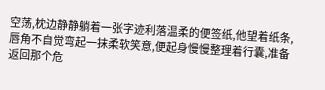空荡,枕边静静躺着一张字迹利落温柔的便签纸,他望着纸条,唇角不自觉弯起一抹柔软笑意,便起身慢慢整理着行囊,准备返回那个危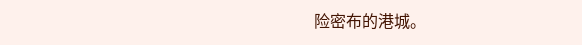险密布的港城。